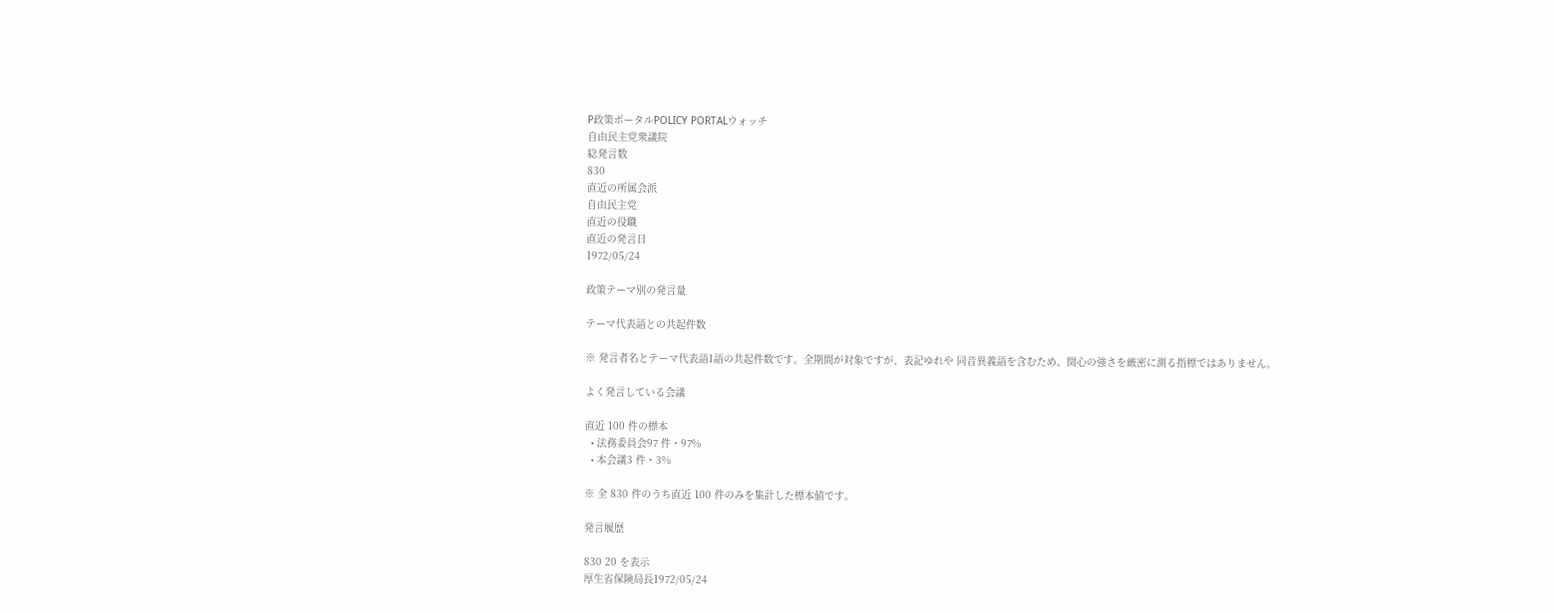P政策ポータルPOLICY PORTALウォッチ
自由民主党衆議院
総発言数
830
直近の所属会派
自由民主党
直近の役職
直近の発言日
1972/05/24

政策テーマ別の発言量

テーマ代表語との共起件数

※ 発言者名とテーマ代表語1語の共起件数です。全期間が対象ですが、表記ゆれや 同音異義語を含むため、関心の強さを厳密に測る指標ではありません。

よく発言している会議

直近 100 件の標本
  • 法務委員会97 件・97%
  • 本会議3 件・3%

※ 全 830 件のうち直近 100 件のみを集計した標本値です。

発言履歴

830 20 を表示
厚生省保険局長1972/05/24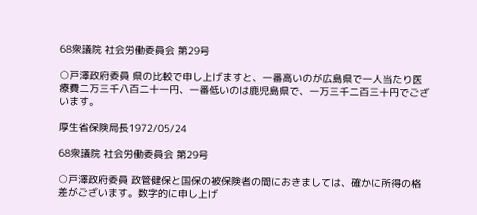68衆議院 社会労働委員会 第29号

○戸澤政府委員 県の比較で申し上げますと、一番高いのが広島県で一人当たり医療費二万三千八百二十一円、一番低いのは鹿児島県で、一万三千二百三十円でございます。

厚生省保険局長1972/05/24

68衆議院 社会労働委員会 第29号

○戸澤政府委員 政管健保と国保の被保険者の間におきましては、確かに所得の格差がございます。数字的に申し上げ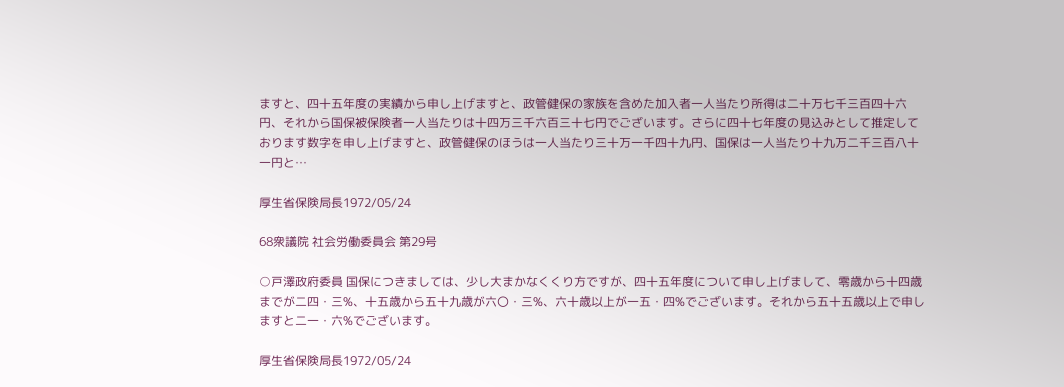ますと、四十五年度の実績から申し上げますと、政管健保の家族を含めた加入者一人当たり所得は二十万七千三百四十六円、それから国保被保険者一人当たりは十四万三千六百三十七円でございます。さらに四十七年度の見込みとして推定しております数字を申し上げますと、政管健保のほうは一人当たり三十万一千四十九円、国保は一人当たり十九万二千三百八十一円と…

厚生省保険局長1972/05/24

68衆議院 社会労働委員会 第29号

○戸澤政府委員 国保につきましては、少し大まかなくくり方ですが、四十五年度について申し上げまして、零歳から十四歳までが二四・三%、十五歳から五十九歳が六〇・三%、六十歳以上が一五・四%でございます。それから五十五歳以上で申しますと二一・六%でございます。

厚生省保険局長1972/05/24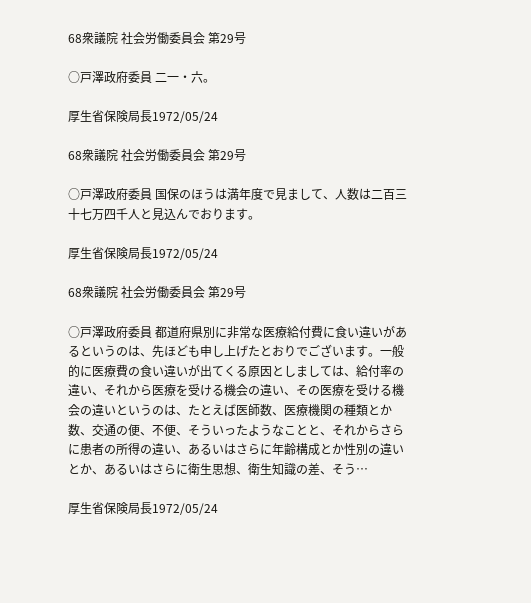68衆議院 社会労働委員会 第29号

○戸澤政府委員 二一・六。

厚生省保険局長1972/05/24

68衆議院 社会労働委員会 第29号

○戸澤政府委員 国保のほうは満年度で見まして、人数は二百三十七万四千人と見込んでおります。

厚生省保険局長1972/05/24

68衆議院 社会労働委員会 第29号

○戸澤政府委員 都道府県別に非常な医療給付費に食い違いがあるというのは、先ほども申し上げたとおりでございます。一般的に医療費の食い違いが出てくる原因としましては、給付率の違い、それから医療を受ける機会の違い、その医療を受ける機会の違いというのは、たとえば医師数、医療機関の種類とか数、交通の便、不便、そういったようなことと、それからさらに患者の所得の違い、あるいはさらに年齢構成とか性別の違いとか、あるいはさらに衛生思想、衛生知識の差、そう…

厚生省保険局長1972/05/24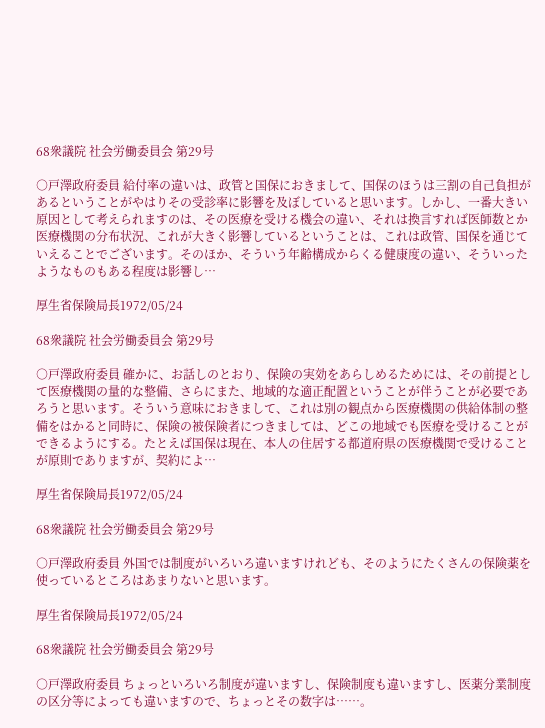68衆議院 社会労働委員会 第29号

○戸澤政府委員 給付率の違いは、政管と国保におきまして、国保のほうは三割の自己負担があるということがやはりその受診率に影響を及ぼしていると思います。しかし、一番大きい原因として考えられますのは、その医療を受ける機会の違い、それは換言すれば医師数とか医療機関の分布状況、これが大きく影響しているということは、これは政管、国保を通じていえることでございます。そのほか、そういう年齢構成からくる健康度の違い、そういったようなものもある程度は影響し…

厚生省保険局長1972/05/24

68衆議院 社会労働委員会 第29号

○戸澤政府委員 確かに、お話しのとおり、保険の実効をあらしめるためには、その前提として医療機関の量的な整備、さらにまた、地域的な適正配置ということが伴うことが必要であろうと思います。そういう意味におきまして、これは別の観点から医療機関の供給体制の整備をはかると同時に、保険の被保険者につきましては、どこの地域でも医療を受けることができるようにする。たとえば国保は現在、本人の住居する都道府県の医療機関で受けることが原則でありますが、契約によ…

厚生省保険局長1972/05/24

68衆議院 社会労働委員会 第29号

○戸澤政府委員 外国では制度がいろいろ違いますけれども、そのようにたくさんの保険薬を使っているところはあまりないと思います。

厚生省保険局長1972/05/24

68衆議院 社会労働委員会 第29号

○戸澤政府委員 ちょっといろいろ制度が違いますし、保険制度も違いますし、医薬分業制度の区分等によっても違いますので、ちょっとその数字は……。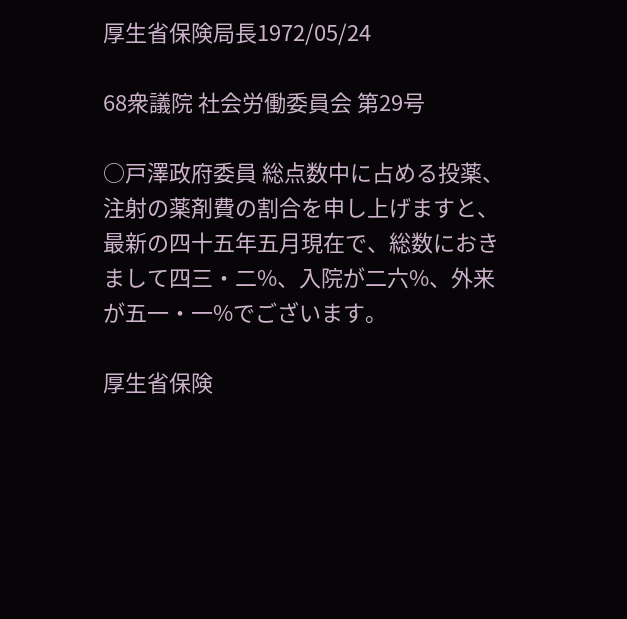厚生省保険局長1972/05/24

68衆議院 社会労働委員会 第29号

○戸澤政府委員 総点数中に占める投薬、注射の薬剤費の割合を申し上げますと、最新の四十五年五月現在で、総数におきまして四三・二%、入院が二六%、外来が五一・一%でございます。

厚生省保険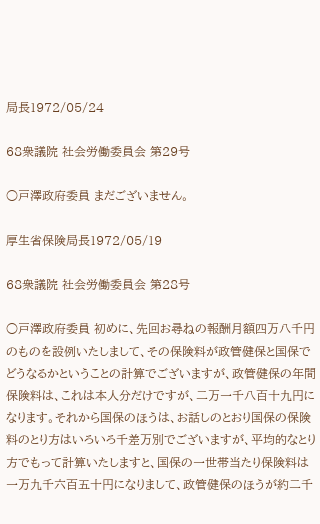局長1972/05/24

68衆議院 社会労働委員会 第29号

○戸澤政府委員 まだございません。

厚生省保険局長1972/05/19

68衆議院 社会労働委員会 第28号

○戸澤政府委員 初めに、先回お尋ねの報酬月額四万八千円のものを設例いたしまして、その保険料が政管健保と国保でどうなるかということの計算でございますが、政管健保の年間保険料は、これは本人分だけですが、二万一千八百十九円になります。それから国保のほうは、お話しのとおり国保の保険料のとり方はいろいろ千差万別でございますが、平均的なとり方でもって計算いたしますと、国保の一世帯当たり保険料は一万九千六百五十円になりまして、政管健保のほうが約二千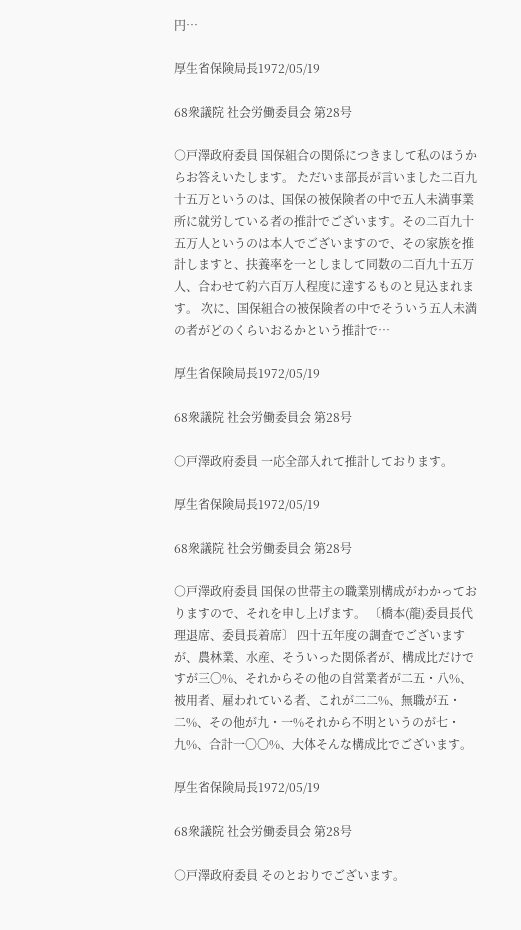円…

厚生省保険局長1972/05/19

68衆議院 社会労働委員会 第28号

○戸澤政府委員 国保組合の関係につきまして私のほうからお答えいたします。 ただいま部長が言いました二百九十五万というのは、国保の被保険者の中で五人未満事業所に就労している者の推計でございます。その二百九十五万人というのは本人でございますので、その家族を推計しますと、扶養率を一としまして同数の二百九十五万人、合わせて約六百万人程度に達するものと見込まれます。 次に、国保組合の被保険者の中でそういう五人未満の者がどのくらいおるかという推計で…

厚生省保険局長1972/05/19

68衆議院 社会労働委員会 第28号

○戸澤政府委員 一応全部入れて推計しております。

厚生省保険局長1972/05/19

68衆議院 社会労働委員会 第28号

○戸澤政府委員 国保の世帯主の職業別構成がわかっておりますので、それを申し上げます。 〔橋本(龍)委員長代理退席、委員長着席〕 四十五年度の調査でございますが、農林業、水産、そういった関係者が、構成比だけですが三〇%、それからその他の自営業者が二五・八%、被用者、雇われている者、これが二二%、無職が五・二%、その他が九・一%それから不明というのが七・九%、合計一〇〇%、大体そんな構成比でございます。

厚生省保険局長1972/05/19

68衆議院 社会労働委員会 第28号

○戸澤政府委員 そのとおりでございます。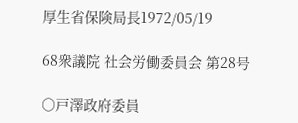厚生省保険局長1972/05/19

68衆議院 社会労働委員会 第28号

○戸澤政府委員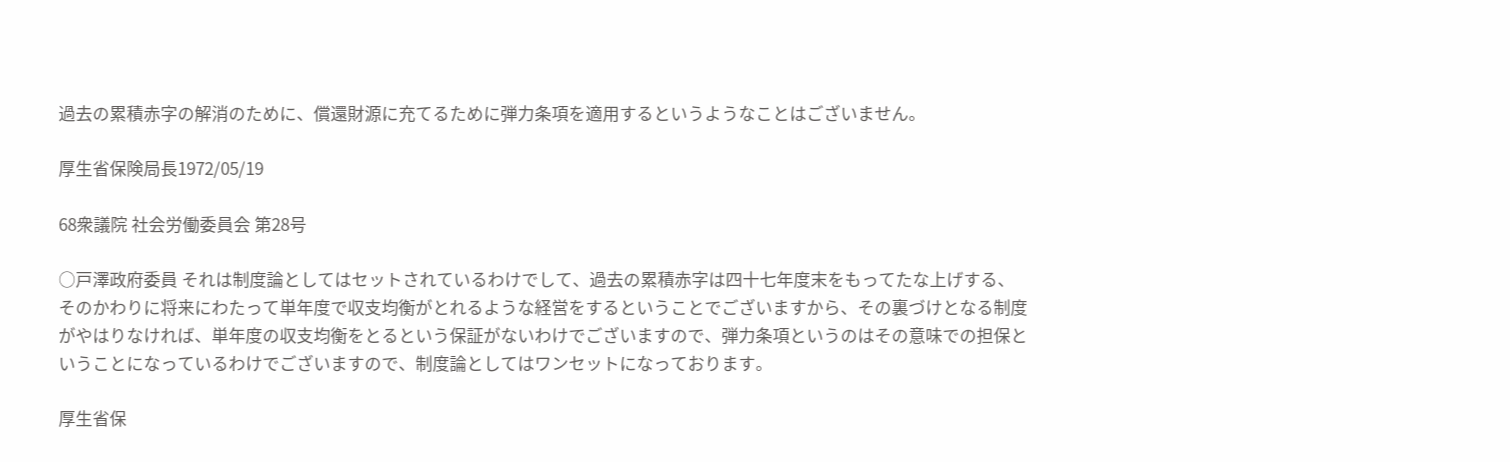過去の累積赤字の解消のために、償還財源に充てるために弾力条項を適用するというようなことはございません。

厚生省保険局長1972/05/19

68衆議院 社会労働委員会 第28号

○戸澤政府委員 それは制度論としてはセットされているわけでして、過去の累積赤字は四十七年度末をもってたな上げする、そのかわりに将来にわたって単年度で収支均衡がとれるような経営をするということでございますから、その裏づけとなる制度がやはりなければ、単年度の収支均衡をとるという保証がないわけでございますので、弾力条項というのはその意味での担保ということになっているわけでございますので、制度論としてはワンセットになっております。

厚生省保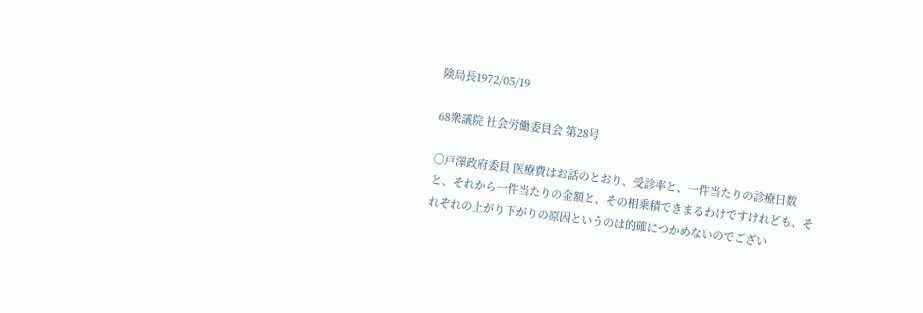険局長1972/05/19

68衆議院 社会労働委員会 第28号

○戸澤政府委員 医療費はお話のとおり、受診率と、一件当たりの診療日数と、それから一件当たりの金額と、その相乗積できまるわけですけれども、それぞれの上がり下がりの原因というのは的確につかめないのでござい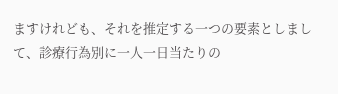ますけれども、それを推定する一つの要素としまして、診療行為別に一人一日当たりの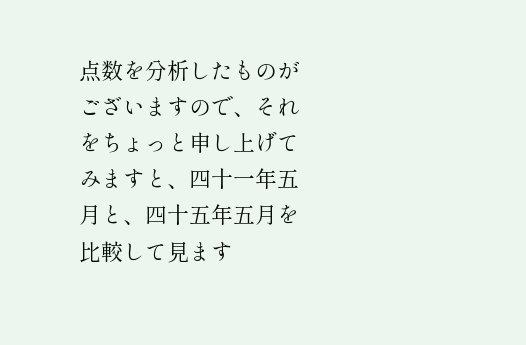点数を分析したものがございますので、それをちょっと申し上げてみますと、四十一年五月と、四十五年五月を比較して見ます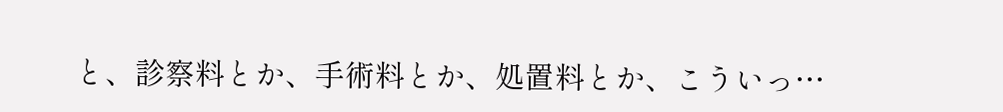と、診察料とか、手術料とか、処置料とか、こういっ…